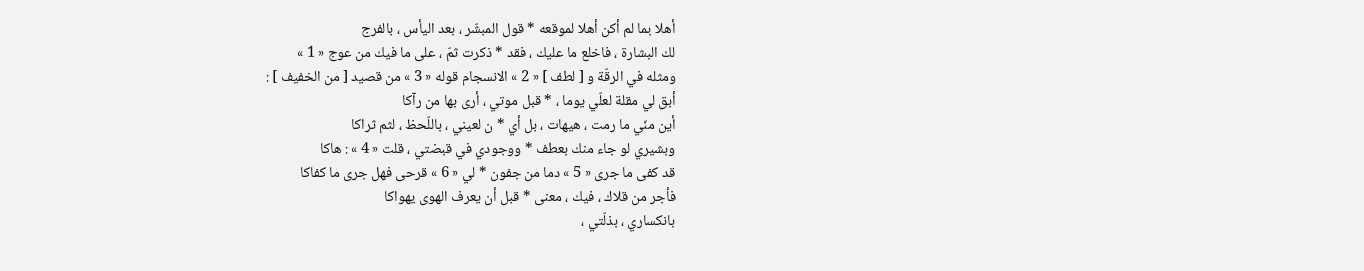أهلا بما لم أكن أهلا لموقعه * قول المبشّر ، بعد اليأس ، بالفرج
لك البشارة ، فاخلع ما عليك ، فقد * ذكرت ثمّ ، على ما فيك من عوج « 1 »
ومثله في الرقّة و [ لطف ] « 2 » الانسجام قوله « 3 » من قصيد [ من الخفيف ] :
أبق لي مقلة لعلّي يوما ، * قبل موتي ، أرى بها من رآكا
أين منّي ما رمت ، هيهات ، بل أي * ن لعيني ، باللّحظ ، لثم ثراكا
وبشيري لو جاء منك بعطف * ووجودي في قبضتي ، قلت « 4 » : هاكا
قد كفى ما جرى « 5 » دما من جفون * لي « 6 » قرحى فهل جرى ما كفاكا
فأجر من قلاك ، فيك ، معنى * قبل أن يعرف الهوى يهواكا
بانكساري ، بذلّتي ،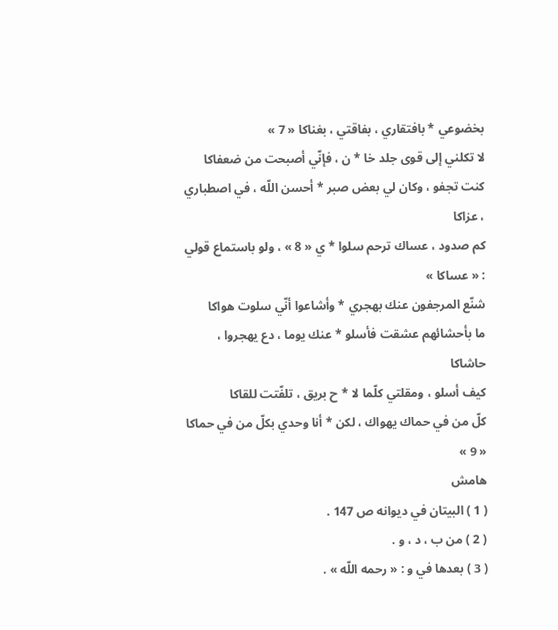بخضوعي * بافتقاري ، بفاقتي ، بغناكا « 7 »
لا تكلني إلى قوى جلد خا * ن ، فإنّي أصبحت من ضعفاكا
كنت تجفو ، وكان لي بعض صبر * أحسن اللّه ، في اصطباري ، عزاكا
كم صدود ، عساك ترحم سلوا * ي « 8 » ، ولو باستماع قولي : « عساكا »
شنّع المرجفون عنك بهجري * وأشاعوا أنّي سلوت هواكا
ما بأحشائهم عشقت فأسلو * عنك يوما ، دع يهجروا ، حاشاكا
كيف أسلو ، ومقلتي كلّما لا * ح بريق ، تلفّتت للقاكا
كلّ من في حماك يهواك ، لكن * أنا وحدي بكلّ من في حماكا « 9 »
هامش
( 1 ) البيتان في ديوانه ص 147 .
( 2 ) من ب ، د ، و .
( 3 ) بعدها في و : « رحمه اللّه » .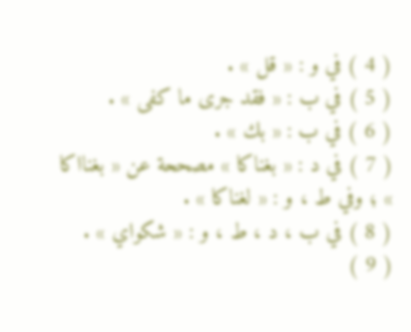( 4 ) في و : « قل » .
( 5 ) في ب : « فقد جرى ما كفى » .
( 6 ) في ب : « بك » .
( 7 ) في د : « بغناكا » مصححة عن « بغنااكا » ؛ وفي ط ، و : « لغناكا » .
( 8 ) في ب ، د ، ط ، و : « شكواي » .
( 9 )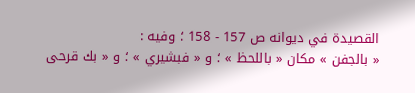القصيدة في ديوانه ص 157 - 158 ؛ وفيه :
« بالجفن » مكان « باللحظ » ؛ و « فبشيري » ؛ و « بك قرحى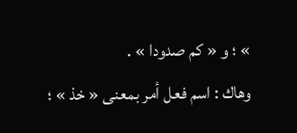» ؛ و « كم صدودا » .
وهاك : اسم فعل أمر بمعنى « خذ » ؛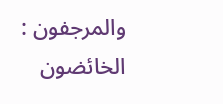والمرجفون : الخائضون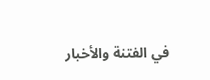في الفتنة والأخبار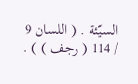السيّئة . ( اللسان 9 / 114 ( رجف ) ) .